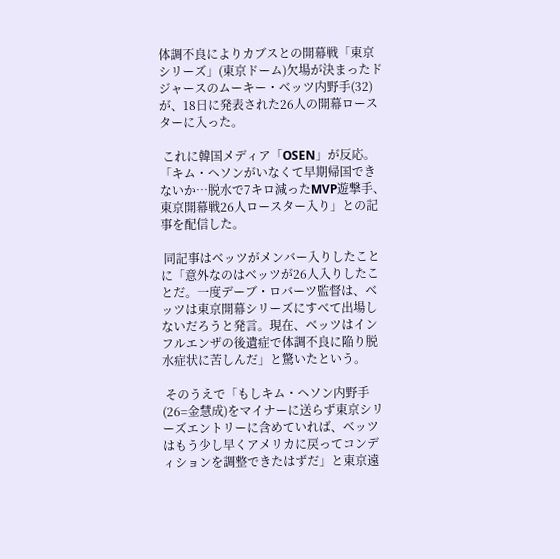体調不良によりカブスとの開幕戦「東京シリーズ」(東京ドーム)欠場が決まったドジャースのムーキー・ベッツ内野手(32)が、18日に発表された26人の開幕ロースターに入った。

 これに韓国メディア「OSEN」が反応。「キム・ヘソンがいなくて早期帰国できないか…脱水で7キロ減ったMVP遊撃手、東京開幕戦26人ロースター入り」との記事を配信した。

 同記事はベッツがメンバー入りしたことに「意外なのはベッツが26人入りしたことだ。一度デーブ・ロバーツ監督は、ベッツは東京開幕シリーズにすべて出場しないだろうと発言。現在、ベッツはインフルエンザの後遺症で体調不良に陥り脱水症状に苦しんだ」と驚いたという。

 そのうえで「もしキム・ヘソン内野手(26=金慧成)をマイナーに送らず東京シリーズエントリーに含めていれば、ベッツはもう少し早くアメリカに戻ってコンディションを調整できたはずだ」と東京遠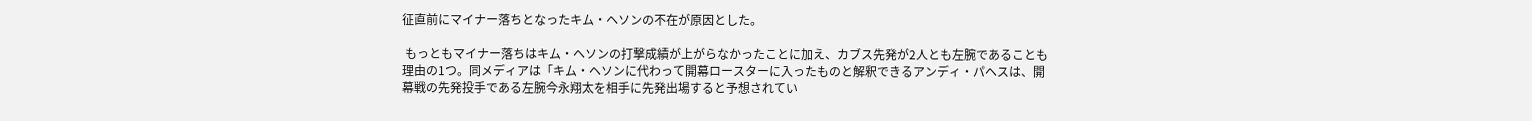征直前にマイナー落ちとなったキム・ヘソンの不在が原因とした。

 もっともマイナー落ちはキム・ヘソンの打撃成績が上がらなかったことに加え、カブス先発が2人とも左腕であることも理由の1つ。同メディアは「キム・ヘソンに代わって開幕ロースターに入ったものと解釈できるアンディ・パヘスは、開幕戦の先発投手である左腕今永翔太を相手に先発出場すると予想されてい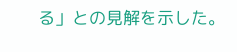る」との見解を示した。